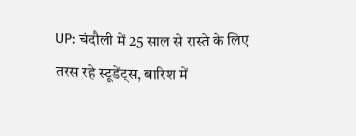UP: चंदौली में 25 साल से रास्ते के लिए तरस रहे स्टूडेंट्स, बारिश में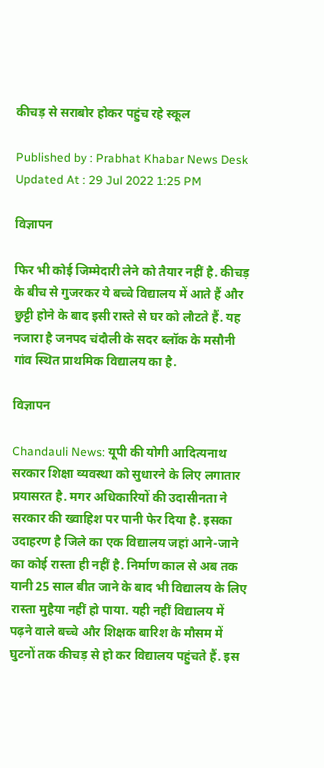कीचड़ से सराबोर होकर पहुंच रहे स्कूल

Published by : Prabhat Khabar News Desk Updated At : 29 Jul 2022 1:25 PM

विज्ञापन

फिर भी कोई जिम्मेदारी लेने को तैयार नहीं है. कीचड़ के बीच से गुजरकर ये बच्चे विद्यालय में आते हैं और छुट्टी होने के बाद इसी रास्ते से घर को लौटते हैं. यह नजारा है जनपद चंदौली के सदर ब्लॉक के मसौनी गांव स्थित प्राथमिक विद्यालय का है.

विज्ञापन

Chandauli News: यूपी की योगी आदित्यनाथ सरकार शिक्षा व्यवस्था को सुधारने के लिए लगातार प्रयासरत है. मगर अधिकारियों की उदासीनता ने सरकार की ख्वाहिश पर पानी फेर दिया है. इसका उदाहरण है जिले का एक विद्यालय जहां आने-जाने का कोई रास्ता ही नहीं है. निर्माण काल से अब तक यानी 25 साल बीत जाने के बाद भी विद्यालय के लिए रास्ता मुहैया नहीं हो पाया. यही नहीं विद्यालय में पढ़ने वाले बच्चे और शिक्षक बारिश के मौसम में घुटनों तक कीचड़ से हो कर विद्यालय पहुंचते हैं. इस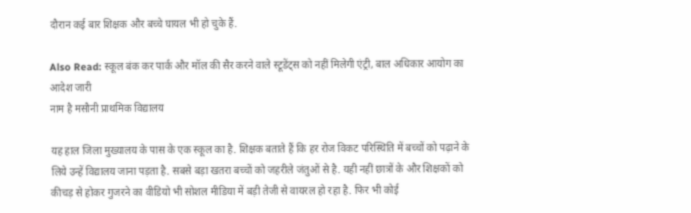दौरान कई बार शिक्षक और बच्चे घायल भी हो चुके हैं.

Also Read: स्कूल बंक कर पार्क और मॉल की सैर करने वाले स्टूडेंट्स को नहीं मिलेगी एंट्री, बाल अधिकार आयोग का आदेश जारी
नाम है मसौनी प्राथमिक विद्यालय

यह हाल जिला मुख्यालय के पास के एक स्कूल का है. शिक्षक बताते हैं कि हर रोज विकट परिस्थिति में बच्चों को पढ़ाने के लिये उन्हें विद्यालय जाना पड़ता है. सबसे बड़ा खतरा बच्चों को जहरीले जंतुओं से है. यही नहीं छात्रों के और शिक्षकों को कीचड़ से होकर गुजरने का वीडियो भी सोशल मीडिया में बड़ी तेजी से वायरल हो रहा है. फिर भी कोई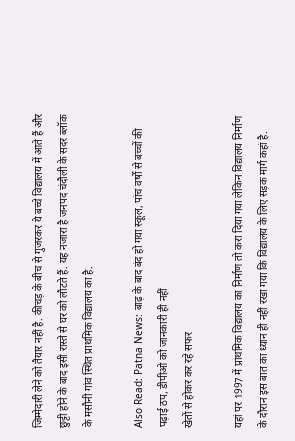जिम्मेदारी लेने को तैयार नहीं है. कीचड़ के बीच से गुजरकर ये बच्चे विद्यालय में आते हैं और छुट्टी होने के बाद इसी रास्ते से घर को लौटते हैं. यह नजारा है जनपद चंदौली के सदर ब्लॉक के मसौनी गांव स्थित प्राथमिक विद्यालय का है.

Also Read: Patna News: बाढ़ के बाद बंद हो गया स्कूल, पांच वर्षों से बच्चों की पढ़ाई ठप, डीपीओ को जानकारी ही नहीं
खेतों से होकर कर रहे सफर

यहां पर 1997 में प्राथमिक विद्यालय का निर्माण तो करा दिया गया लेकिन विद्यालय निर्माण के दौरान इस बात का ध्यान ही नहीं रखा गया कि विद्यालय के लिए सड़क मार्ग कहां है.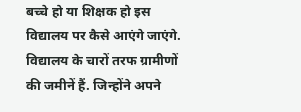बच्चे हो या शिक्षक हो इस विद्यालय पर कैसे आएंगे जाएंगे. विद्यालय के चारों तरफ ग्रामीणों की जमीनें हैं. जिन्होंने अपने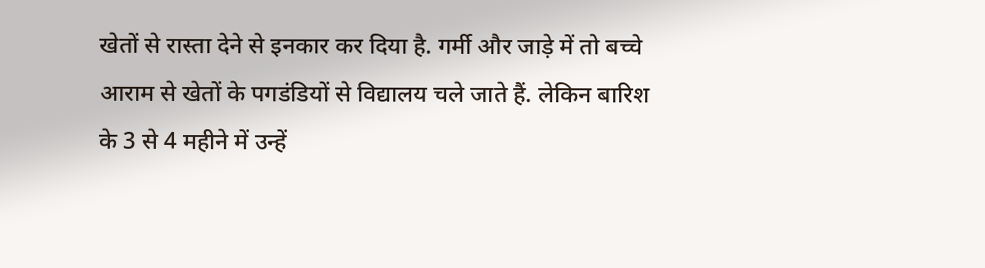खेतों से रास्ता देने से इनकार कर दिया है. गर्मी और जाड़े में तो बच्चे आराम से खेतों के पगडंडियों से विद्यालय चले जाते हैं. लेकिन बारिश के 3 से 4 महीने में उन्हें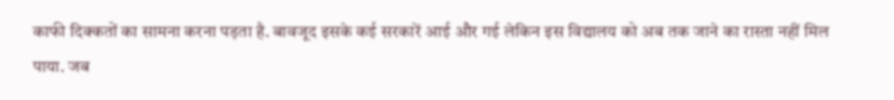काफी दिक्कतों का सामना करना पड़ता है. बावजूद इसके कई सरकारें आई और गई लेकिन इस विद्यालय को अब तक जाने का रास्ता नहीं मिल पाया. जब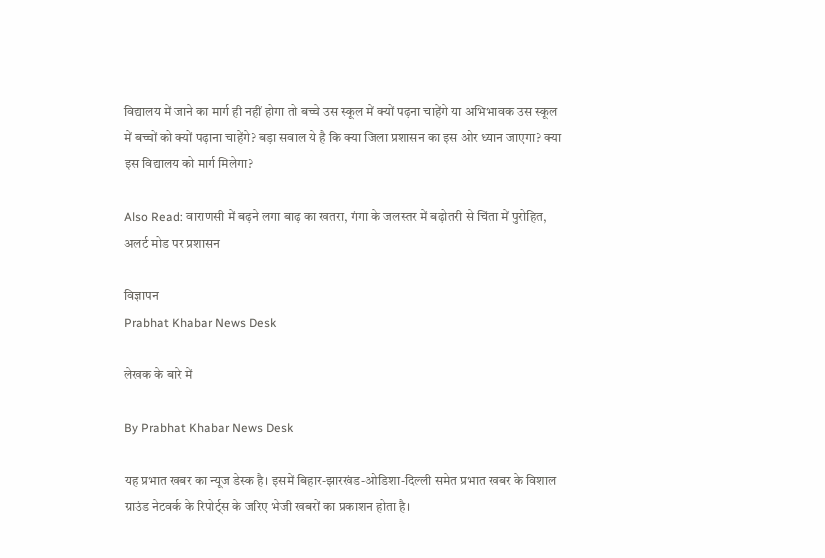विद्यालय में जाने का मार्ग ही नहीं होगा तो बच्चे उस स्कूल में क्यों पढ़ना चाहेंगे या अभिभावक उस स्कूल में बच्चों को क्यों पढ़ाना चाहेंगे? बड़ा सवाल ये है कि क्या जिला प्रशासन का इस ओर ध्यान जाएगा? क्या इस विद्यालय को मार्ग मिलेगा?

Also Read: वाराणसी में बढ़ने लगा बाढ़ का खतरा, गंगा के जलस्तर में बढ़ोतरी से चिंता में पुरोहित, अलर्ट मोड पर प्रशासन

विज्ञापन
Prabhat Khabar News Desk

लेखक के बारे में

By Prabhat Khabar News Desk

यह प्रभात खबर का न्यूज डेस्क है। इसमें बिहार-झारखंड-ओडिशा-दिल्‍ली समेत प्रभात खबर के विशाल ग्राउंड नेटवर्क के रिपोर्ट्स के जरिए भेजी खबरों का प्रकाशन होता है।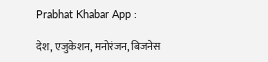Prabhat Khabar App :

देश, एजुकेशन, मनोरंजन, बिजनेस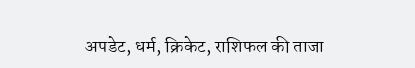अपडेट, धर्म, क्रिकेट, राशिफल की ताजा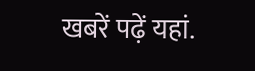खबरें पढ़ें यहां.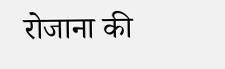रोजाना की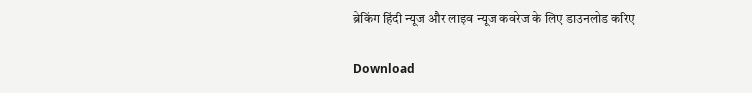ब्रेकिंग हिंदी न्यूज और लाइव न्यूज कवरेज के लिए डाउनलोड करिए

Download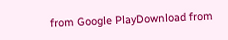from Google PlayDownload from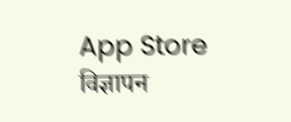App Store
विज्ञापन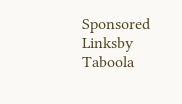Sponsored Linksby Taboola